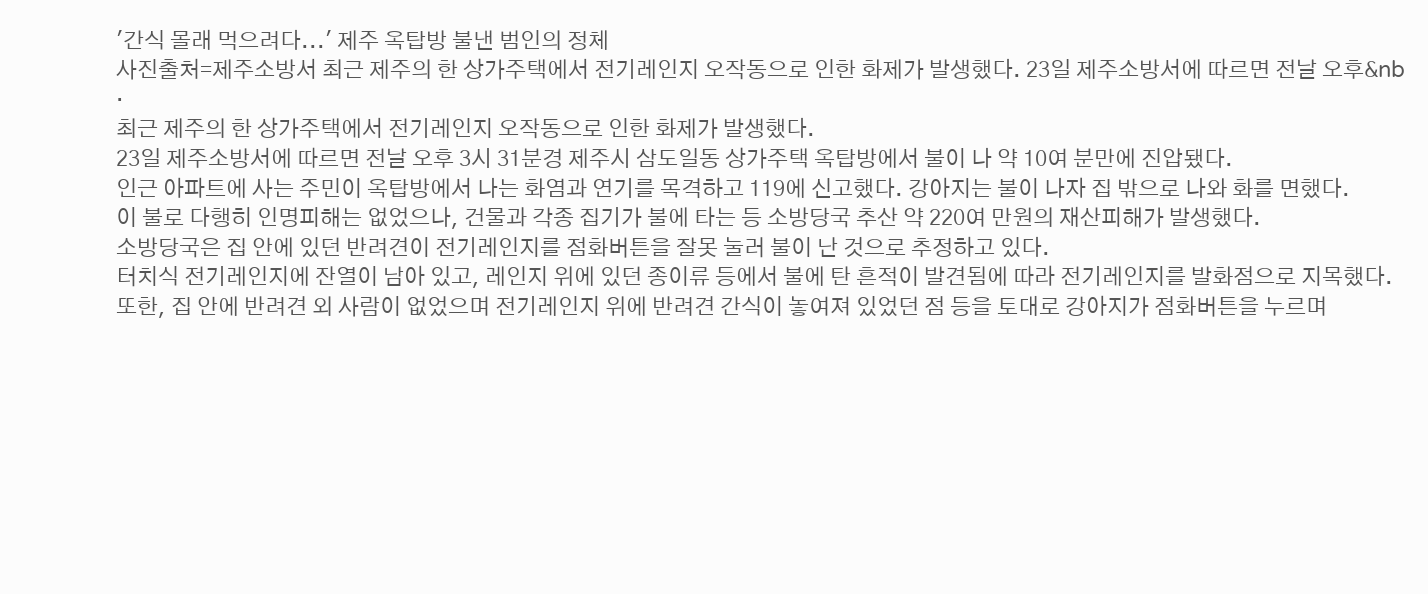'간식 몰래 먹으려다...' 제주 옥탑방 불낸 범인의 정체
사진출처=제주소방서 최근 제주의 한 상가주택에서 전기레인지 오작동으로 인한 화제가 발생했다. 23일 제주소방서에 따르면 전날 오후&nb
·
최근 제주의 한 상가주택에서 전기레인지 오작동으로 인한 화제가 발생했다.
23일 제주소방서에 따르면 전날 오후 3시 31분경 제주시 삼도일동 상가주택 옥탑방에서 불이 나 약 10여 분만에 진압됐다.
인근 아파트에 사는 주민이 옥탑방에서 나는 화염과 연기를 목격하고 119에 신고했다. 강아지는 불이 나자 집 밖으로 나와 화를 면했다.
이 불로 다행히 인명피해는 없었으나, 건물과 각종 집기가 불에 타는 등 소방당국 추산 약 220여 만원의 재산피해가 발생했다.
소방당국은 집 안에 있던 반려견이 전기레인지를 점화버튼을 잘못 눌러 불이 난 것으로 추정하고 있다.
터치식 전기레인지에 잔열이 남아 있고, 레인지 위에 있던 종이류 등에서 불에 탄 흔적이 발견됨에 따라 전기레인지를 발화점으로 지목했다.
또한, 집 안에 반려견 외 사람이 없었으며 전기레인지 위에 반려견 간식이 놓여져 있었던 점 등을 토대로 강아지가 점화버튼을 누르며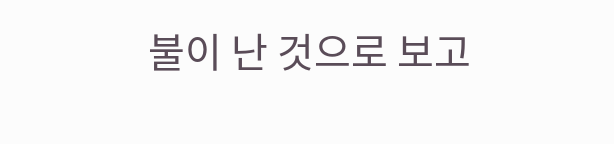불이 난 것으로 보고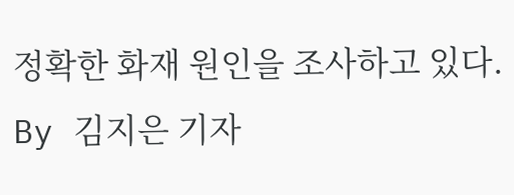정확한 화재 원인을 조사하고 있다.
By 김지은 기자